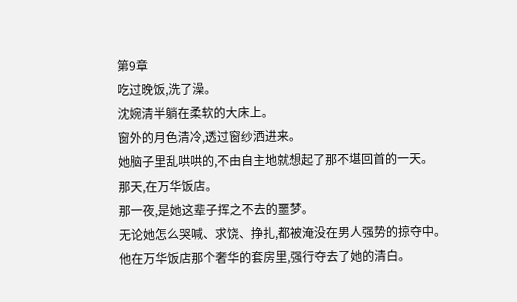第9章
吃过晚饭,洗了澡。
沈婉清半躺在柔软的大床上。
窗外的月色清冷,透过窗纱洒进来。
她脑子里乱哄哄的,不由自主地就想起了那不堪回首的一天。
那天,在万华饭店。
那一夜,是她这辈子挥之不去的噩梦。
无论她怎么哭喊、求饶、挣扎,都被淹没在男人强势的掠夺中。
他在万华饭店那个奢华的套房里,强行夺去了她的清白。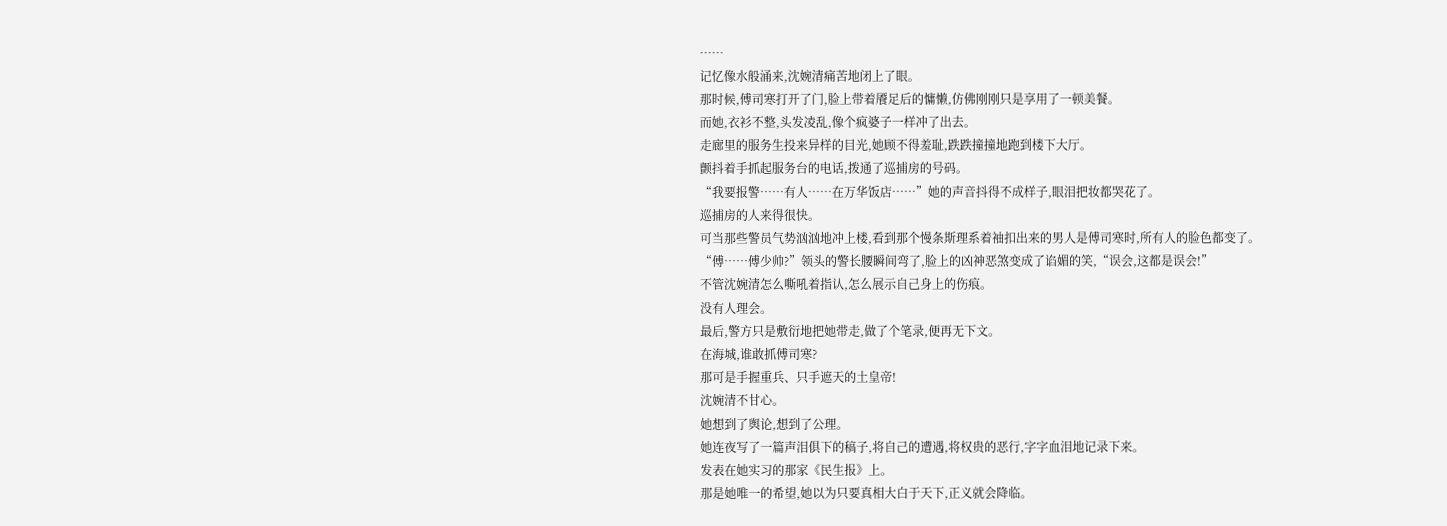……
记忆像水般涌来,沈婉清痛苦地闭上了眼。
那时候,傅司寒打开了门,脸上带着餍足后的慵懒,仿佛刚刚只是享用了一顿美餐。
而她,衣衫不整,头发凌乱,像个疯婆子一样冲了出去。
走廊里的服务生投来异样的目光,她顾不得羞耻,跌跌撞撞地跑到楼下大厅。
颤抖着手抓起服务台的电话,拨通了巡捕房的号码。
“我要报警……有人……在万华饭店……”她的声音抖得不成样子,眼泪把妆都哭花了。
巡捕房的人来得很快。
可当那些警员气势汹汹地冲上楼,看到那个慢条斯理系着袖扣出来的男人是傅司寒时,所有人的脸色都变了。
“傅……傅少帅?”领头的警长腰瞬间弯了,脸上的凶神恶煞变成了谄媚的笑,“误会,这都是误会!”
不管沈婉清怎么嘶吼着指认,怎么展示自己身上的伤痕。
没有人理会。
最后,警方只是敷衍地把她带走,做了个笔录,便再无下文。
在海城,谁敢抓傅司寒?
那可是手握重兵、只手遮天的土皇帝!
沈婉清不甘心。
她想到了舆论,想到了公理。
她连夜写了一篇声泪俱下的稿子,将自己的遭遇,将权贵的恶行,字字血泪地记录下来。
发表在她实习的那家《民生报》上。
那是她唯一的希望,她以为只要真相大白于天下,正义就会降临。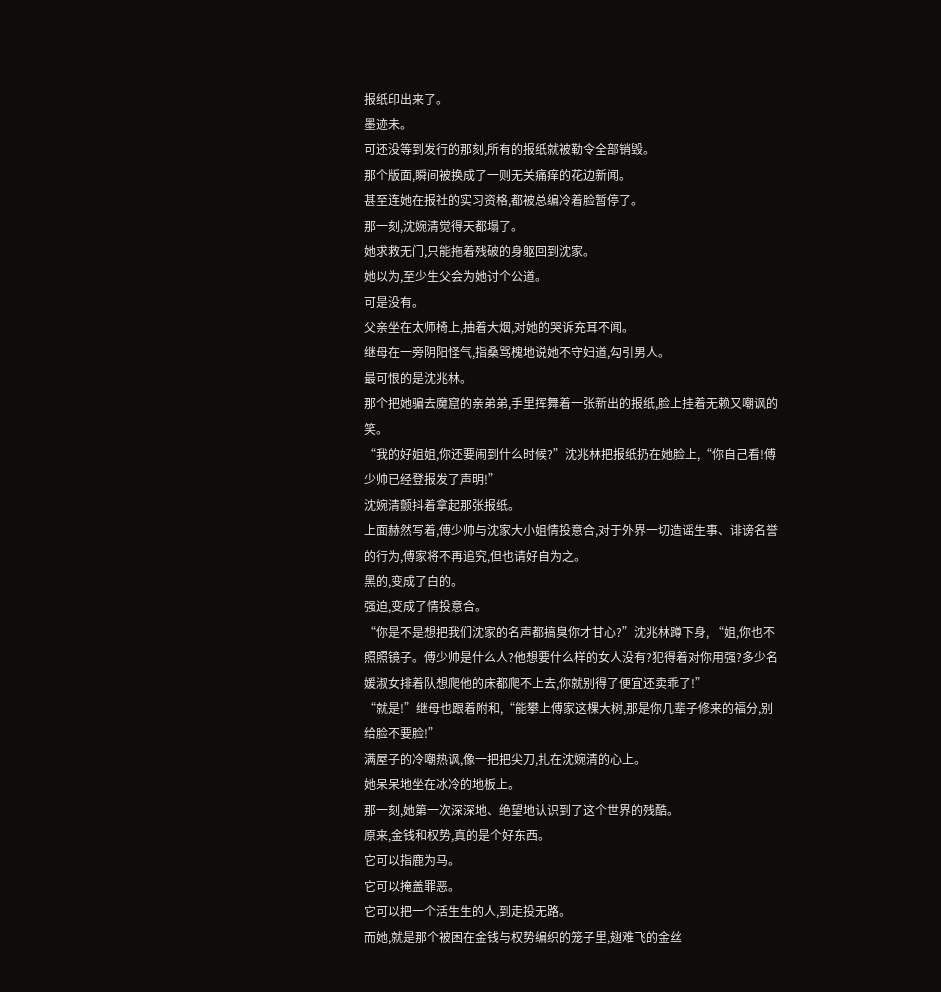报纸印出来了。
墨迹未。
可还没等到发行的那刻,所有的报纸就被勒令全部销毁。
那个版面,瞬间被换成了一则无关痛痒的花边新闻。
甚至连她在报社的实习资格,都被总编冷着脸暂停了。
那一刻,沈婉清觉得天都塌了。
她求救无门,只能拖着残破的身躯回到沈家。
她以为,至少生父会为她讨个公道。
可是没有。
父亲坐在太师椅上,抽着大烟,对她的哭诉充耳不闻。
继母在一旁阴阳怪气,指桑骂槐地说她不守妇道,勾引男人。
最可恨的是沈兆林。
那个把她骗去魔窟的亲弟弟,手里挥舞着一张新出的报纸,脸上挂着无赖又嘲讽的笑。
“我的好姐姐,你还要闹到什么时候?”沈兆林把报纸扔在她脸上,“你自己看!傅少帅已经登报发了声明!”
沈婉清颤抖着拿起那张报纸。
上面赫然写着,傅少帅与沈家大小姐情投意合,对于外界一切造谣生事、诽谤名誉的行为,傅家将不再追究,但也请好自为之。
黑的,变成了白的。
强迫,变成了情投意合。
“你是不是想把我们沈家的名声都搞臭你才甘心?”沈兆林蹲下身, “姐,你也不照照镜子。傅少帅是什么人?他想要什么样的女人没有?犯得着对你用强?多少名媛淑女排着队想爬他的床都爬不上去,你就别得了便宜还卖乖了!”
“就是!”继母也跟着附和,“能攀上傅家这棵大树,那是你几辈子修来的福分,别给脸不要脸!”
满屋子的冷嘲热讽,像一把把尖刀,扎在沈婉清的心上。
她呆呆地坐在冰冷的地板上。
那一刻,她第一次深深地、绝望地认识到了这个世界的残酷。
原来,金钱和权势,真的是个好东西。
它可以指鹿为马。
它可以掩盖罪恶。
它可以把一个活生生的人,到走投无路。
而她,就是那个被困在金钱与权势编织的笼子里,翅难飞的金丝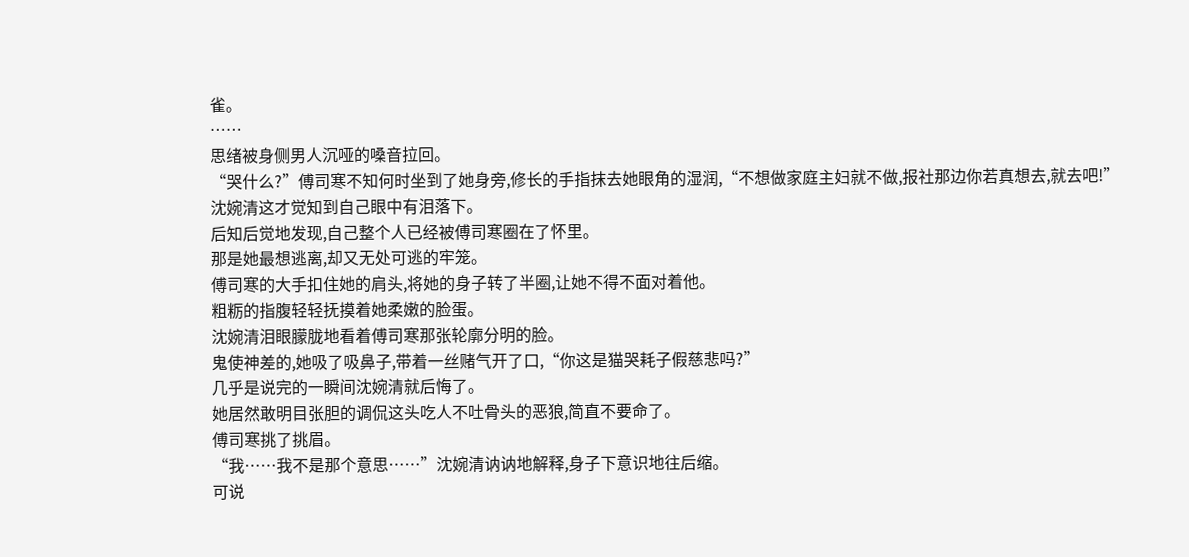雀。
……
思绪被身侧男人沉哑的嗓音拉回。
“哭什么?”傅司寒不知何时坐到了她身旁,修长的手指抹去她眼角的湿润,“不想做家庭主妇就不做,报社那边你若真想去,就去吧!”
沈婉清这才觉知到自己眼中有泪落下。
后知后觉地发现,自己整个人已经被傅司寒圈在了怀里。
那是她最想逃离,却又无处可逃的牢笼。
傅司寒的大手扣住她的肩头,将她的身子转了半圈,让她不得不面对着他。
粗粝的指腹轻轻抚摸着她柔嫩的脸蛋。
沈婉清泪眼朦胧地看着傅司寒那张轮廓分明的脸。
鬼使神差的,她吸了吸鼻子,带着一丝赌气开了口,“你这是猫哭耗子假慈悲吗?”
几乎是说完的一瞬间沈婉清就后悔了。
她居然敢明目张胆的调侃这头吃人不吐骨头的恶狼,简直不要命了。
傅司寒挑了挑眉。
“我……我不是那个意思……”沈婉清讷讷地解释,身子下意识地往后缩。
可说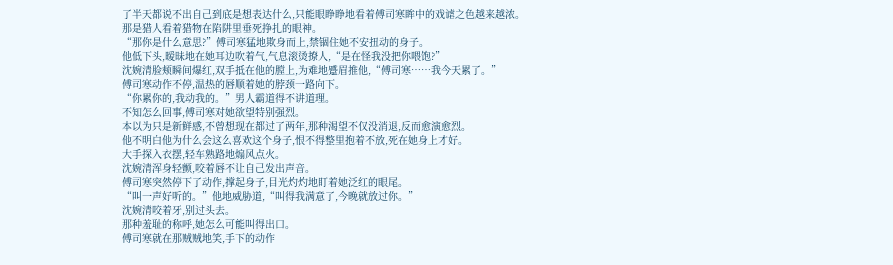了半天都说不出自己到底是想表达什么,只能眼睁睁地看着傅司寒眸中的戏谑之色越来越浓。
那是猎人看着猎物在陷阱里垂死挣扎的眼神。
“那你是什么意思?”傅司寒猛地欺身而上,禁锢住她不安扭动的身子。
他低下头,暧昧地在她耳边吹着气,气息滚烫撩人,“是在怪我没把你喂饱?”
沈婉清脸颊瞬间爆红,双手抵在他的膛上,为难地蹙眉推他,“傅司寒……我今天累了。”
傅司寒动作不停,温热的唇顺着她的脖颈一路向下。
“你累你的,我动我的。”男人霸道得不讲道理。
不知怎么回事,傅司寒对她欲望特别强烈。
本以为只是新鲜感,不曾想现在都过了两年,那种渴望不仅没消退,反而愈演愈烈。
他不明白他为什么会这么喜欢这个身子,恨不得整里抱着不放,死在她身上才好。
大手探入衣摆,轻车熟路地煽风点火。
沈婉清浑身轻颤,咬着唇不让自己发出声音。
傅司寒突然停下了动作,撑起身子,目光灼灼地盯着她泛红的眼尾。
“叫一声好听的。”他地威胁道,“叫得我满意了,今晚就放过你。”
沈婉清咬着牙,别过头去。
那种羞耻的称呼,她怎么可能叫得出口。
傅司寒就在那贼贼地笑,手下的动作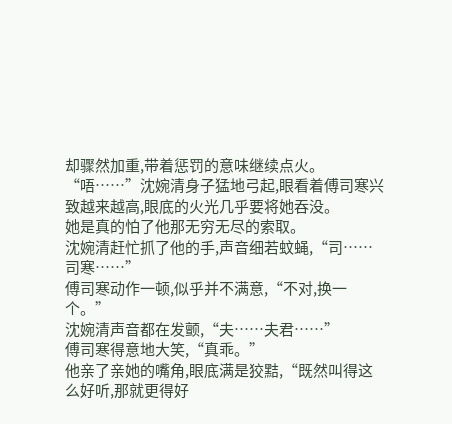却骤然加重,带着惩罚的意味继续点火。
“唔……”沈婉清身子猛地弓起,眼看着傅司寒兴致越来越高,眼底的火光几乎要将她吞没。
她是真的怕了他那无穷无尽的索取。
沈婉清赶忙抓了他的手,声音细若蚊蝇,“司……司寒……”
傅司寒动作一顿,似乎并不满意,“不对,换一个。”
沈婉清声音都在发颤,“夫……夫君……”
傅司寒得意地大笑,“真乖。”
他亲了亲她的嘴角,眼底满是狡黠,“既然叫得这么好听,那就更得好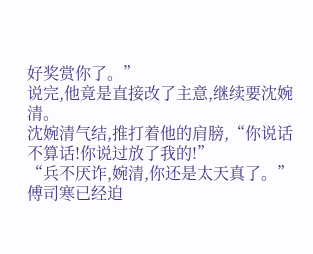好奖赏你了。”
说完,他竟是直接改了主意,继续要沈婉清。
沈婉清气结,推打着他的肩膀,“你说话不算话!你说过放了我的!”
“兵不厌诈,婉清,你还是太天真了。”傅司寒已经迫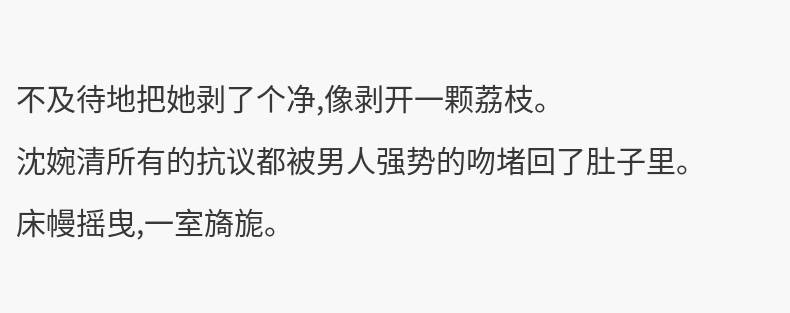不及待地把她剥了个净,像剥开一颗荔枝。
沈婉清所有的抗议都被男人强势的吻堵回了肚子里。
床幔摇曳,一室旖旎。